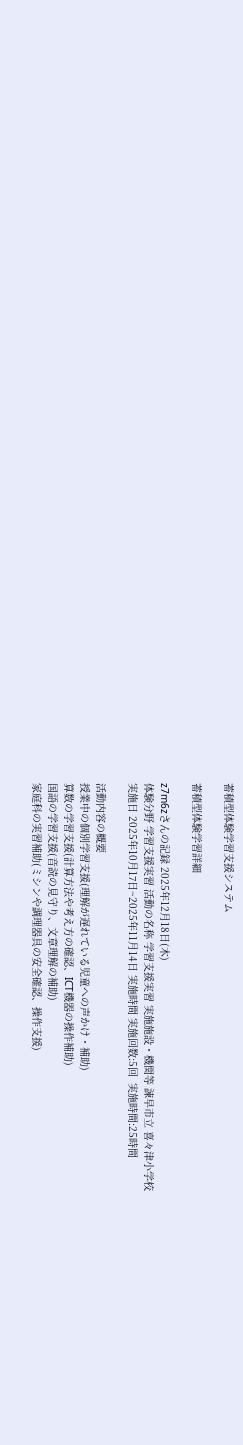蓄積型体験学習支援システム

蓄積型体験学習詳細

z7m6zさんの記録 2025年12月18日(木)
体験分野 学習支援実習 活動の名称 学習支援実習 実施施設・機関等 諫早市立 喜々津小学校
実施日 2025年10月17日~2025年11月14日 実施時間 実施回数:5回  実施時間:25時間

活動内容の概要
授業中の個別学習支援(理解が遅れている児童への声かけ・補助)
算数の学習支援(計算方法や考え方の確認、ICT機器の操作補助)
国語の学習支援(音読の見守り、文章理解の補助)
家庭科の実習補助(ミシンや調理器具の安全確認、操作支援)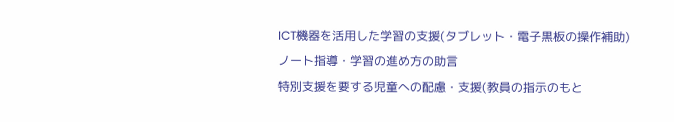ICT機器を活用した学習の支援(タブレット・電子黒板の操作補助)
ノート指導・学習の進め方の助言
特別支援を要する児童への配慮・支援(教員の指示のもと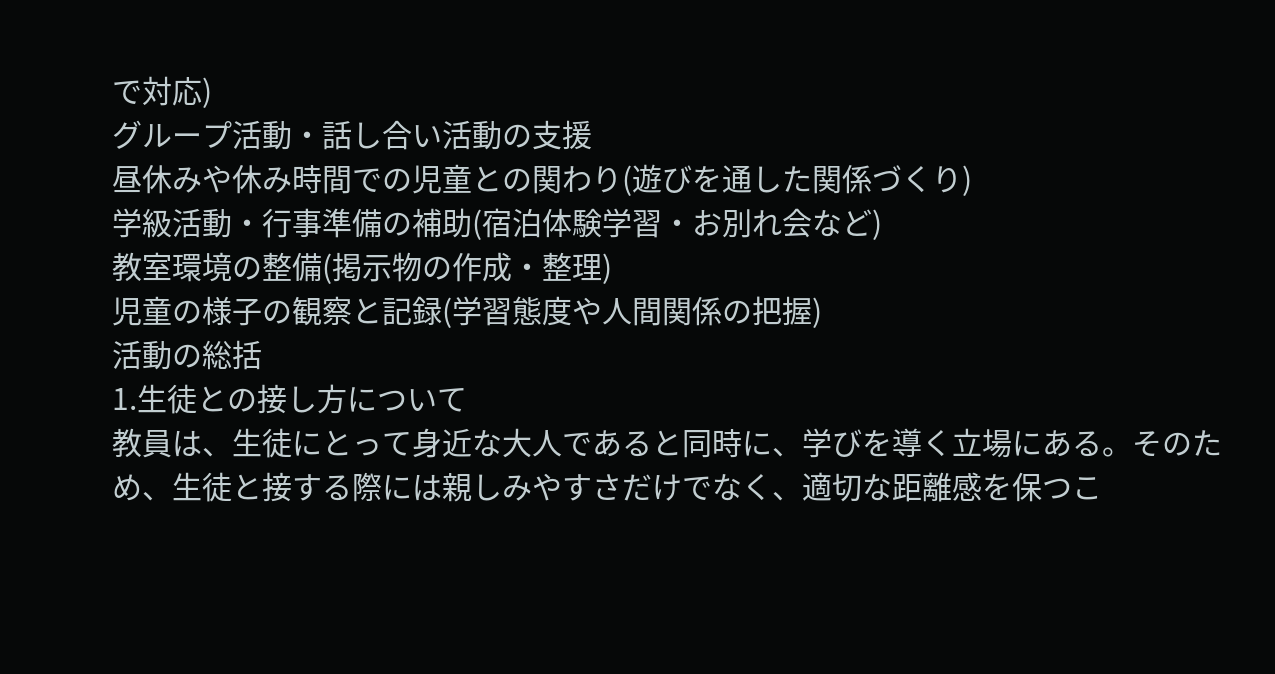で対応)
グループ活動・話し合い活動の支援
昼休みや休み時間での児童との関わり(遊びを通した関係づくり)
学級活動・行事準備の補助(宿泊体験学習・お別れ会など)
教室環境の整備(掲示物の作成・整理)
児童の様子の観察と記録(学習態度や人間関係の把握)
活動の総括
1.生徒との接し方について
教員は、生徒にとって身近な大人であると同時に、学びを導く立場にある。そのため、生徒と接する際には親しみやすさだけでなく、適切な距離感を保つこ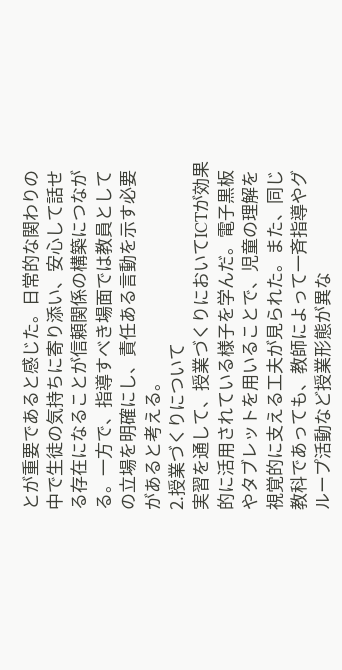とが重要であると感じた。日常的な関わりの中で生徒の気持ちに寄り添い、安心して話せる存在になることが信頼関係の構築につながる。一方で、指導すべき場面では教員としての立場を明確にし、責任ある言動を示す必要があると考える。
2.授業づくりについて
実習を通して、授業づくりにおいてICTが効果的に活用されている様子を学んだ。電子黒板やタブレットを用いることで、児童の理解を視覚的に支える工夫が見られた。また、同じ教科であっても、教師によって一斉指導やグループ活動など授業形態が異な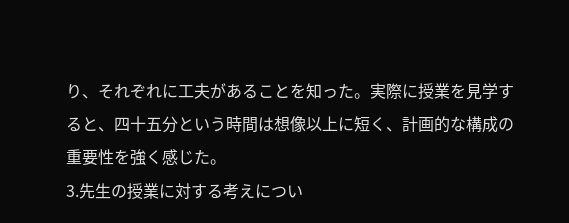り、それぞれに工夫があることを知った。実際に授業を見学すると、四十五分という時間は想像以上に短く、計画的な構成の重要性を強く感じた。
3.先生の授業に対する考えについ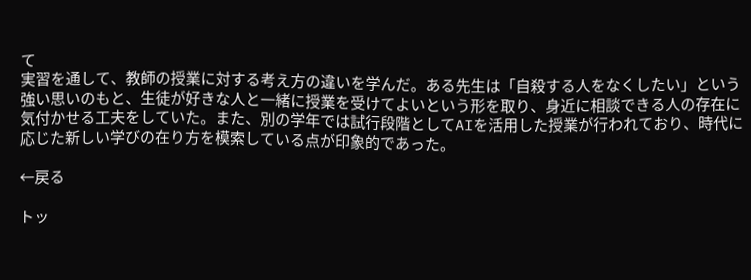て
実習を通して、教師の授業に対する考え方の違いを学んだ。ある先生は「自殺する人をなくしたい」という強い思いのもと、生徒が好きな人と一緒に授業を受けてよいという形を取り、身近に相談できる人の存在に気付かせる工夫をしていた。また、別の学年では試行段階としてAIを活用した授業が行われており、時代に応じた新しい学びの在り方を模索している点が印象的であった。

←戻る

トッ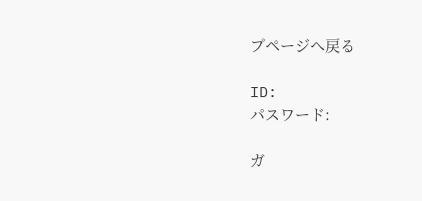プページへ戻る

ID:
パスワード:

ガ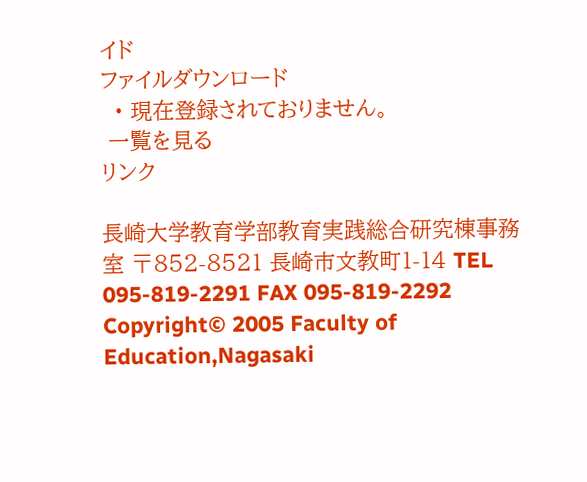イド
ファイルダウンロード
  • 現在登録されておりません。
 一覧を見る
リンク

長崎大学教育学部教育実践総合研究棟事務室 〒852-8521 長崎市文教町1-14 TEL 095-819-2291 FAX 095-819-2292
Copyright© 2005 Faculty of Education,Nagasaki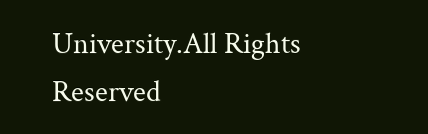University.All Rights Reserved